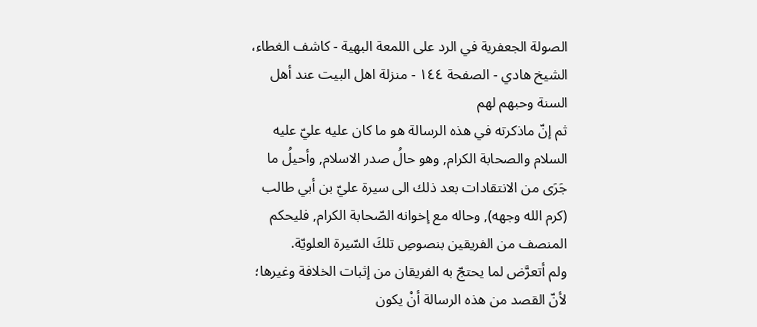الصولة الجعفرية في الرد على اللمعة البهية - كاشف الغطاء، الشيخ هادي - الصفحة ١٤٤ - منزلة اهل البيت عند أهل السنة وحبهم لهم
ثم إنّ ماذكرته في هذه الرسالة هو ما كان عليه عليّ علیه السلام والصحابة الكرام, وهو حالُ صدر الاسلام, وأحيلُ ما جَرَى من الانتقادات بعد ذلك الى سيرة عليّ بن أبي طالب (كرم الله وجهه), وحاله مع إخوانه الصّحابة الكرام, فليحكم المنصف من الفريقين بنصوصِ تلكَ السّيرة العلويّة.
ولم أتعرَّض لما يحتجّ به الفريقان من إثبات الخلافة وغيرها؛ لأنّ القصد من هذه الرسالة أنْ يكون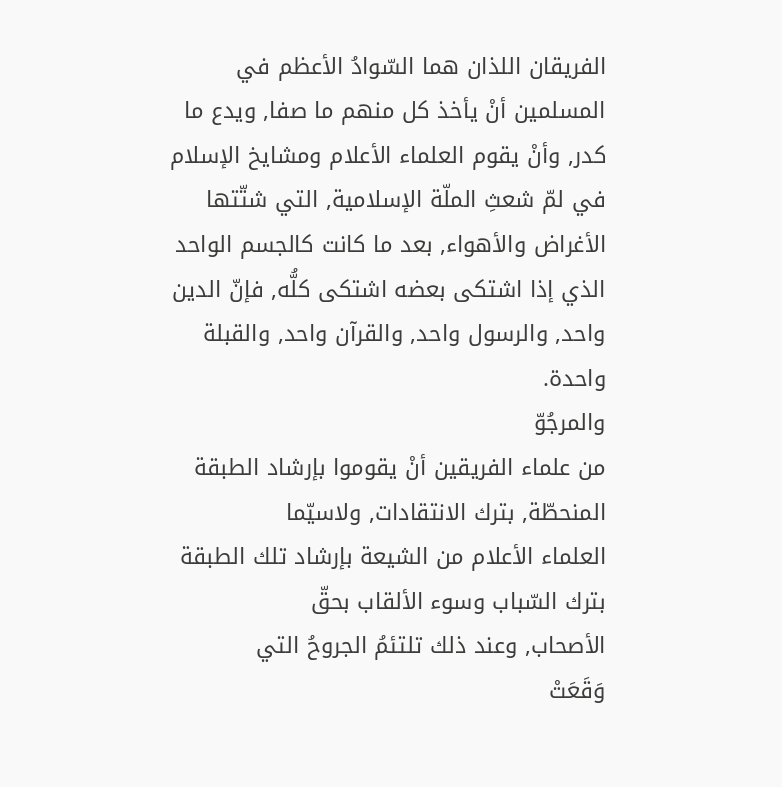الفريقان اللذان هما السّوادُ الأعظم في المسلمين أنْ يأخذ كل منهم ما صفا, ويدع ما كدر, وأنْ يقوم العلماء الأعلام ومشايخ الإسلام في لمّ شعثِ الملّة الإسلامية, التي شتّتها الأغراض والأهواء, بعد ما كانت كالجسم الواحد الذي إذا اشتكى بعضه اشتكى كلُّه, فإنّ الدين واحد, والرسول واحد, والقرآن واحد, والقبلة واحدة.
والمرجُوّ
من علماء الفريقين أنْ يقوموا بإرشاد الطبقة المنحطّة, بترك الانتقادات, ولاسيّما
العلماء الأعلام من الشيعة بإرشاد تلك الطبقة بترك السّباب وسوء الألقاب بحقّ
الأصحاب, وعند ذلك تلتئمُ الجروحُ التي
وَقَعَتْ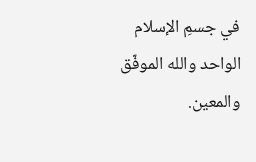في جسمِ الإسلام الواحد والله الموفّق والمعين.